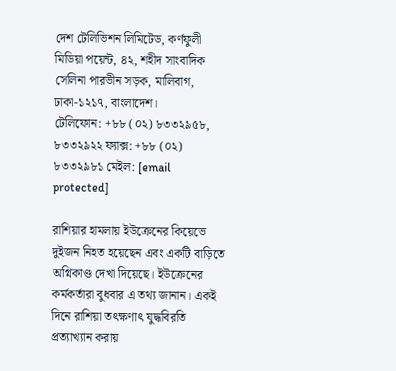দেশ টেলিভিশন লিমিটেড, কর্ণফুলী মিডিয়া পয়েন্ট, ৪২, শহীদ সাংবাদিক সেলিনা পারভীন সড়ক, মালিবাগ, ঢাকা-১২১৭, বাংলাদেশ।
টেলিফোন: +৮৮ (০২) ৮৩৩২৯৫৮, ৮৩৩২৯২২ ফ্যাক্স: +৮৮ (০২) ৮৩৩২৯৮১ মেইল: [email protected]

রাশিয়ার হামলায় ইউক্রেনের কিয়েভে দুইজন নিহত হয়েছেন এবং একটি বাড়িতে অগ্নিকাণ্ড দেখা দিয়েছে। ইউক্রেনের কর্মকর্তারা বুধবার এ তথ্য জানান। একই দিনে রাশিয়া তৎক্ষণাৎ যুদ্ধবিরতি প্রত্যাখ্যান করায়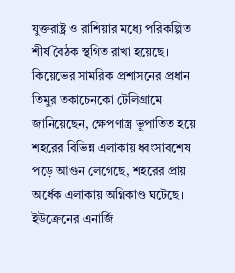যুক্তরাষ্ট্র ও রাশিয়ার মধ্যে পরিকল্পিত শীর্ষ বৈঠক স্থগিত রাখা হয়েছে।
কিয়েভের সামরিক প্রশাসনের প্রধান তিমুর তকাচেনকো টেলিগ্রামে জানিয়েছেন, ক্ষেপণাস্ত্র ভূপাতিত হয়ে শহরের বিভিন্ন এলাকায় ধ্বংসাবশেষ পড়ে আগুন লেগেছে, শহরের প্রায় অর্ধেক এলাকায় অগ্নিকাণ্ড ঘটেছে। ইউক্রেনের এনার্জি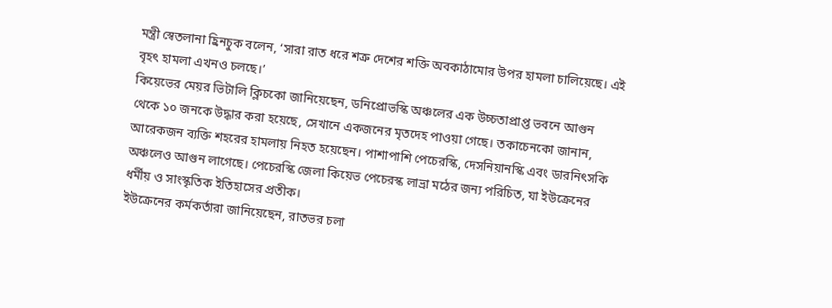মন্ত্রী স্বেতলানা হ্রিনচুক বলেন, ‘সারা রাত ধরে শত্রু দেশের শক্তি অবকাঠামোর উপর হামলা চালিয়েছে। এই বৃহৎ হামলা এখনও চলছে।’
কিয়েভের মেয়র ভিটালি ক্লিচকো জানিয়েছেন, ডনিপ্রোভস্কি অঞ্চলের এক উচ্চতাপ্রাপ্ত ভবনে আগুন থেকে ১০ জনকে উদ্ধার করা হয়েছে, সেখানে একজনের মৃতদেহ পাওয়া গেছে। তকাচেনকো জানান, আরেকজন ব্যক্তি শহরের হামলায় নিহত হয়েছেন। পাশাপাশি পেচেরস্কি, দেসনিয়ানস্কি এবং ডারনিৎসকি অঞ্চলেও আগুন লাগেছে। পেচেরস্কি জেলা কিয়েভ পেচেরস্ক লাভ্রা মঠের জন্য পরিচিত, যা ইউক্রেনের ধর্মীয় ও সাংস্কৃতিক ইতিহাসের প্রতীক।
ইউক্রেনের কর্মকর্তারা জানিয়েছেন, রাতভর চলা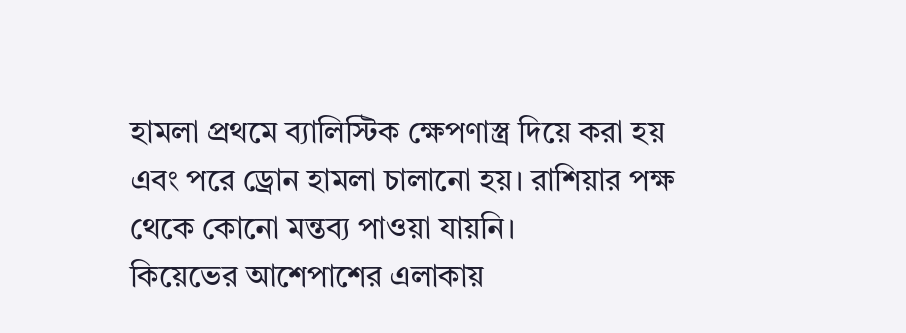হামলা প্রথমে ব্যালিস্টিক ক্ষেপণাস্ত্র দিয়ে করা হয় এবং পরে ড্রোন হামলা চালানো হয়। রাশিয়ার পক্ষ থেকে কোনো মন্তব্য পাওয়া যায়নি।
কিয়েভের আশেপাশের এলাকায়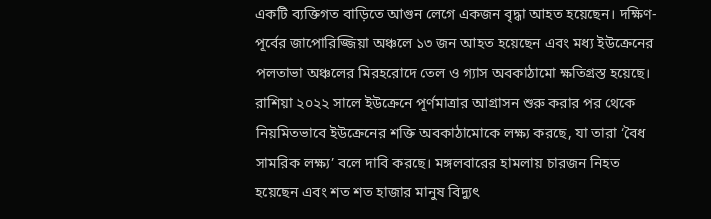একটি ব্যক্তিগত বাড়িতে আগুন লেগে একজন বৃদ্ধা আহত হয়েছেন। দক্ষিণ-পূর্বের জাপোরিজ্জিয়া অঞ্চলে ১৩ জন আহত হয়েছেন এবং মধ্য ইউক্রেনের পলতাভা অঞ্চলের মিরহরোদে তেল ও গ্যাস অবকাঠামো ক্ষতিগ্রস্ত হয়েছে।
রাশিয়া ২০২২ সালে ইউক্রেনে পূর্ণমাত্রার আগ্রাসন শুরু করার পর থেকে নিয়মিতভাবে ইউক্রেনের শক্তি অবকাঠামোকে লক্ষ্য করছে, যা তারা ‘বৈধ সামরিক লক্ষ্য’ বলে দাবি করছে। মঙ্গলবারের হামলায় চারজন নিহত হয়েছেন এবং শত শত হাজার মানুষ বিদ্যুৎ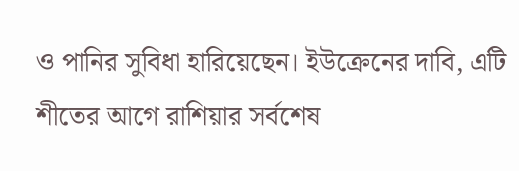ও পানির সুবিধা হারিয়েছেন। ইউক্রেনের দাবি, এটি শীতের আগে রাশিয়ার সর্বশেষ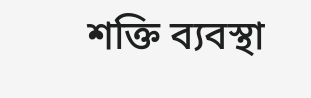শক্তি ব্যবস্থা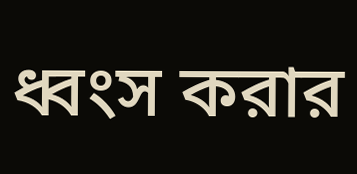ধ্বংস করার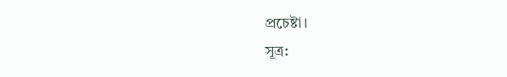প্রচেষ্টা।
সূত্র: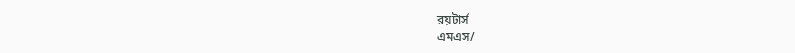রয়টার্স
এমএস/